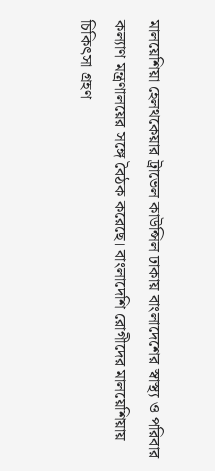মালয়েশিয়া হেলথকেয়ার ট্রাভেল কাউন্সিল ঢাকায় বাংলাদেশের স্বাস্থ্য ও পরিবার কল্যাণ মন্ত্রণালয়ের সঙ্গে বৈঠক করেছে। বাংলাদেশি রোগীদের মালয়েশিয়ায় চিকিৎসা গ্রহণ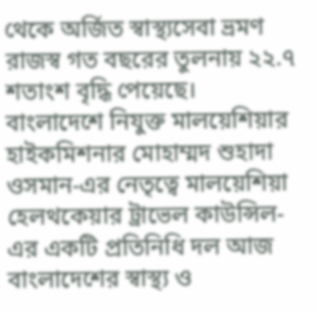থেকে অর্জিত স্বাস্থ্যসেবা ভ্রমণ রাজস্ব গত বছরের তুলনায় ২২.৭ শতাংশ বৃদ্ধি পেয়েছে।
বাংলাদেশে নিযুক্ত মালয়েশিয়ার হাইকমিশনার মোহাম্মদ শুহাদা ওসমান-এর নেতৃত্বে মালয়েশিয়া হেলথকেয়ার ট্রাভেল কাউন্সিল-এর একটি প্রতিনিধি দল আজ বাংলাদেশের স্বাস্থ্য ও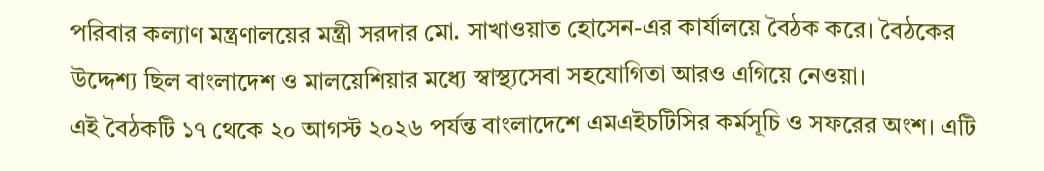পরিবার কল্যাণ মন্ত্রণালয়ের মন্ত্রী সরদার মো. সাখাওয়াত হোসেন-এর কার্যালয়ে বৈঠক করে। বৈঠকের উদ্দেশ্য ছিল বাংলাদেশ ও মালয়েশিয়ার মধ্যে স্বাস্থ্যসেবা সহযোগিতা আরও এগিয়ে নেওয়া।
এই বৈঠকটি ১৭ থেকে ২০ আগস্ট ২০২৬ পর্যন্ত বাংলাদেশে এমএইচটিসির কর্মসূচি ও সফরের অংশ। এটি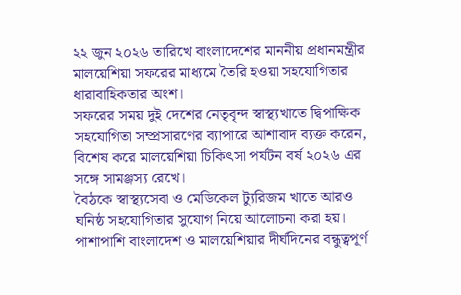২২ জুন ২০২৬ তারিখে বাংলাদেশের মাননীয় প্রধানমন্ত্রীর মালয়েশিয়া সফরের মাধ্যমে তৈরি হওয়া সহযোগিতার ধারাবাহিকতার অংশ।
সফরের সময় দুই দেশের নেতৃবৃন্দ স্বাস্থ্যখাতে দ্বিপাক্ষিক সহযোগিতা সম্প্রসারণের ব্যাপারে আশাবাদ ব্যক্ত করেন, বিশেষ করে মালয়েশিয়া চিকিৎসা পর্যটন বর্ষ ২০২৬ এর সঙ্গে সামঞ্জস্য রেখে।
বৈঠকে স্বাস্থ্যসেবা ও মেডিকেল ট্যুরিজম খাতে আরও ঘনিষ্ঠ সহযোগিতার সুযোগ নিয়ে আলোচনা করা হয়। পাশাপাশি বাংলাদেশ ও মালয়েশিয়ার দীর্ঘদিনের বন্ধুত্বপূর্ণ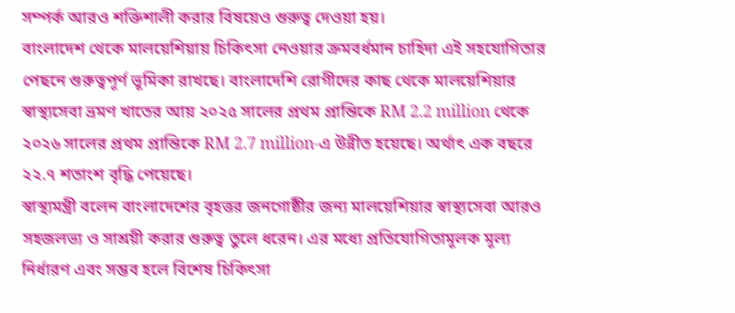সম্পর্ক আরও শক্তিশালী করার বিষয়েও গুরুত্ব দেওয়া হয়।
বাংলাদেশ থেকে মালয়েশিয়ায় চিকিৎসা নেওয়ার ক্রমবর্ধমান চাহিদা এই সহযোগিতার পেছনে গুরুত্বপূর্ণ ভূমিকা রাখছে। বাংলাদেশি রোগীদের কাছ থেকে মালয়েশিয়ার স্বাস্থ্যসেবা ভ্রমণ খাতের আয় ২০২৫ সালের প্রথম প্রান্তিকে RM 2.2 million থেকে ২০২৬ সালের প্রথম প্রান্তিকে RM 2.7 million-এ উন্নীত হয়েছে। অর্থাৎ এক বছরে ২২.৭ শতাংশ বৃদ্ধি পেয়েছে।
স্বাস্থ্যমন্ত্রী বলেন বাংলাদেশের বৃহত্তর জনগোষ্ঠীর জন্য মালয়েশিয়ার স্বাস্থ্যসেবা আরও সহজলভ্য ও সাশ্রয়ী করার গুরুত্ব তুলে ধরেন। এর মধ্যে প্রতিযোগিতামূলক মূল্য নির্ধারণ এবং সম্ভব হলে বিশেষ চিকিৎসা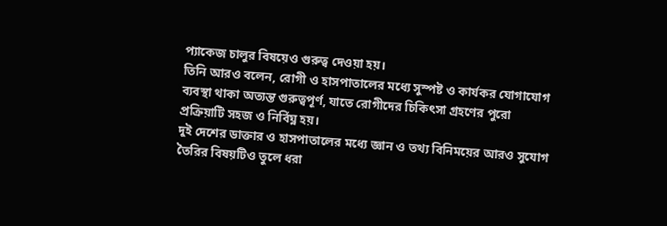প্যাকেজ চালুর বিষয়েও গুরুত্ব দেওয়া হয়।
তিনি আরও বলেন, রোগী ও হাসপাতালের মধ্যে সুস্পষ্ট ও কার্যকর যোগাযোগ ব্যবস্থা থাকা অত্যন্ত গুরুত্বপূর্ণ, যাতে রোগীদের চিকিৎসা গ্রহণের পুরো প্রক্রিয়াটি সহজ ও নির্বিঘ্ন হয়।
দুই দেশের ডাক্তার ও হাসপাতালের মধ্যে জ্ঞান ও তথ্য বিনিময়ের আরও সুযোগ তৈরির বিষয়টিও তুলে ধরা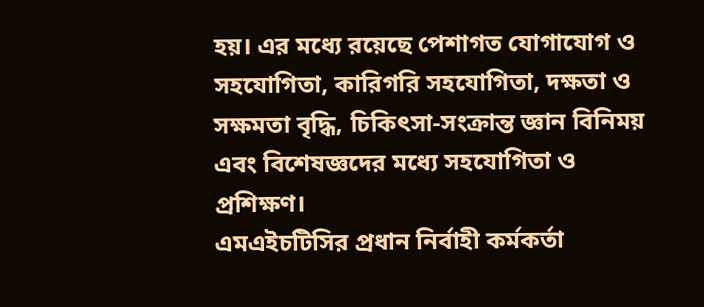হয়। এর মধ্যে রয়েছে পেশাগত যোগাযোগ ও সহযোগিতা, কারিগরি সহযোগিতা, দক্ষতা ও সক্ষমতা বৃদ্ধি, চিকিৎসা-সংক্রান্ত জ্ঞান বিনিময় এবং বিশেষজ্ঞদের মধ্যে সহযোগিতা ও প্রশিক্ষণ।
এমএইচটিসির প্রধান নির্বাহী কর্মকর্তা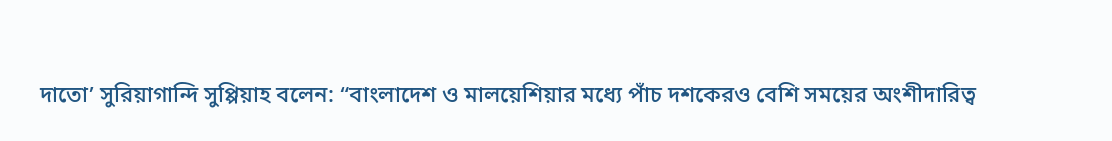দাতো’ সুরিয়াগান্দি সুপ্পিয়াহ বলেন: “বাংলাদেশ ও মালয়েশিয়ার মধ্যে পাঁচ দশকেরও বেশি সময়ের অংশীদারিত্ব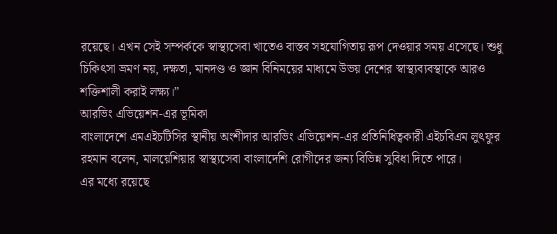রয়েছে। এখন সেই সম্পর্ককে স্বাস্থ্যসেবা খাতেও বাস্তব সহযোগিতায় রূপ দেওয়ার সময় এসেছে। শুধু চিকিৎসা ভ্রমণ নয়, দক্ষতা, মানদণ্ড ও জ্ঞান বিনিময়ের মাধ্যমে উভয় দেশের স্বাস্থ্যব্যবস্থাকে আরও শক্তিশালী করাই লক্ষ্য।”
আরভিং এভিয়েশন-এর ভূমিকা
বাংলাদেশে এমএইচটিসির স্থানীয় অংশীদার আরভিং এভিয়েশন-এর প্রতিনিধিত্বকারী এইচবিএম লুৎফুর রহমান বলেন, মালয়েশিয়ার স্বাস্থ্যসেবা বাংলাদেশি রোগীদের জন্য বিভিন্ন সুবিধা দিতে পারে।
এর মধ্যে রয়েছে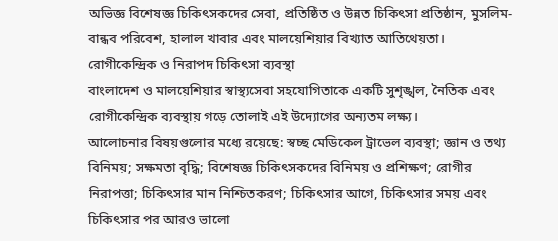অভিজ্ঞ বিশেষজ্ঞ চিকিৎসকদের সেবা, প্রতিষ্ঠিত ও উন্নত চিকিৎসা প্রতিষ্ঠান, মুসলিম-বান্ধব পরিবেশ, হালাল খাবার এবং মালয়েশিয়ার বিখ্যাত আতিথেয়তা।
রোগীকেন্দ্রিক ও নিরাপদ চিকিৎসা ব্যবস্থা
বাংলাদেশ ও মালয়েশিয়ার স্বাস্থ্যসেবা সহযোগিতাকে একটি সুশৃঙ্খল, নৈতিক এবং রোগীকেন্দ্রিক ব্যবস্থায় গড়ে তোলাই এই উদ্যোগের অন্যতম লক্ষ্য।
আলোচনার বিষয়গুলোর মধ্যে রয়েছে: স্বচ্ছ মেডিকেল ট্রাভেল ব্যবস্থা; জ্ঞান ও তথ্য বিনিময়; সক্ষমতা বৃদ্ধি; বিশেষজ্ঞ চিকিৎসকদের বিনিময় ও প্রশিক্ষণ; রোগীর নিরাপত্তা; চিকিৎসার মান নিশ্চিতকরণ; চিকিৎসার আগে, চিকিৎসার সময় এবং চিকিৎসার পর আরও ভালো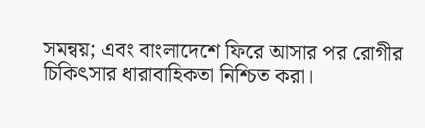সমন্বয়; এবং বাংলাদেশে ফিরে আসার পর রোগীর চিকিৎসার ধারাবাহিকতা নিশ্চিত করা।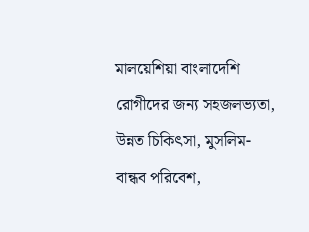মালয়েশিয়া বাংলাদেশি রোগীদের জন্য সহজলভ্যতা, উন্নত চিকিৎসা, মুসলিম-বান্ধব পরিবেশ,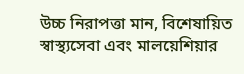উচ্চ নিরাপত্তা মান, বিশেষায়িত স্বাস্থ্যসেবা এবং মালয়েশিয়ার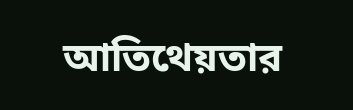আতিথেয়তার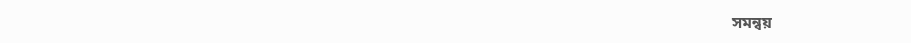সমন্বয়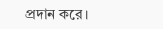প্রদান করে।